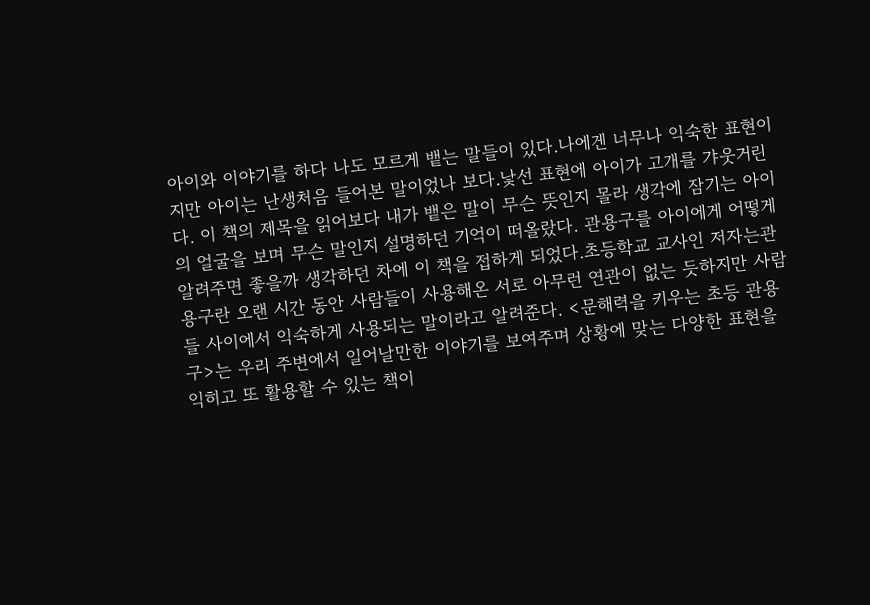아이와 이야기를 하다 나도 모르게 뱉는 말들이 있다.나에겐 너무나 익숙한 표현이지만 아이는 난생처음 들어본 말이었나 보다.낯선 표현에 아이가 고개를 갸웃거린다. 이 책의 제목을 읽어보다 내가 뱉은 말이 무슨 뜻인지 몰라 생각에 잠기는 아이의 얼굴을 보며 무슨 말인지 설명하던 기억이 떠올랐다. 관용구를 아이에게 어떻게 알려주면 좋을까 생각하던 차에 이 책을 접하게 되었다.초등학교 교사인 저자는관용구란 오랜 시간 동안 사람들이 사용해온 서로 아무런 연관이 없는 듯하지만 사람들 사이에서 익숙하게 사용되는 말이라고 알려준다. <문해력을 키우는 초등 관용구>는 우리 주변에서 일어날만한 이야기를 보여주며 상황에 맞는 다양한 표현을 익히고 또 활용할 수 있는 책이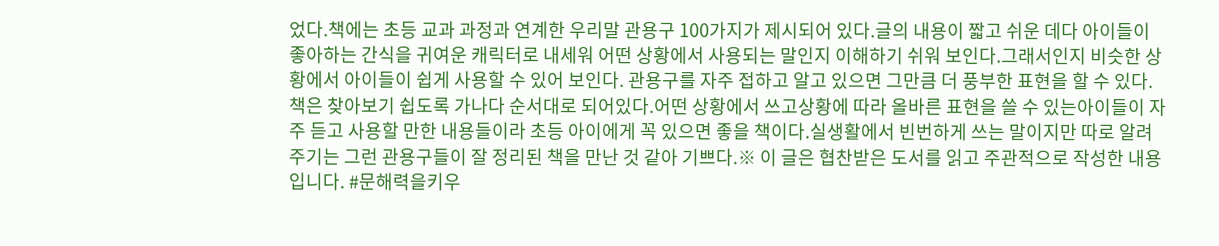었다.책에는 초등 교과 과정과 연계한 우리말 관용구 100가지가 제시되어 있다.글의 내용이 짧고 쉬운 데다 아이들이 좋아하는 간식을 귀여운 캐릭터로 내세워 어떤 상황에서 사용되는 말인지 이해하기 쉬워 보인다.그래서인지 비슷한 상황에서 아이들이 쉽게 사용할 수 있어 보인다. 관용구를 자주 접하고 알고 있으면 그만큼 더 풍부한 표현을 할 수 있다.책은 찾아보기 쉽도록 가나다 순서대로 되어있다.어떤 상황에서 쓰고상황에 따라 올바른 표현을 쓸 수 있는아이들이 자주 듣고 사용할 만한 내용들이라 초등 아이에게 꼭 있으면 좋을 책이다.실생활에서 빈번하게 쓰는 말이지만 따로 알려주기는 그런 관용구들이 잘 정리된 책을 만난 것 같아 기쁘다.※ 이 글은 협찬받은 도서를 읽고 주관적으로 작성한 내용입니다. #문해력을키우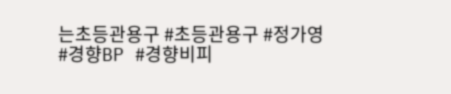는초등관용구 #초등관용구 #정가영 #경향BP #경향비피